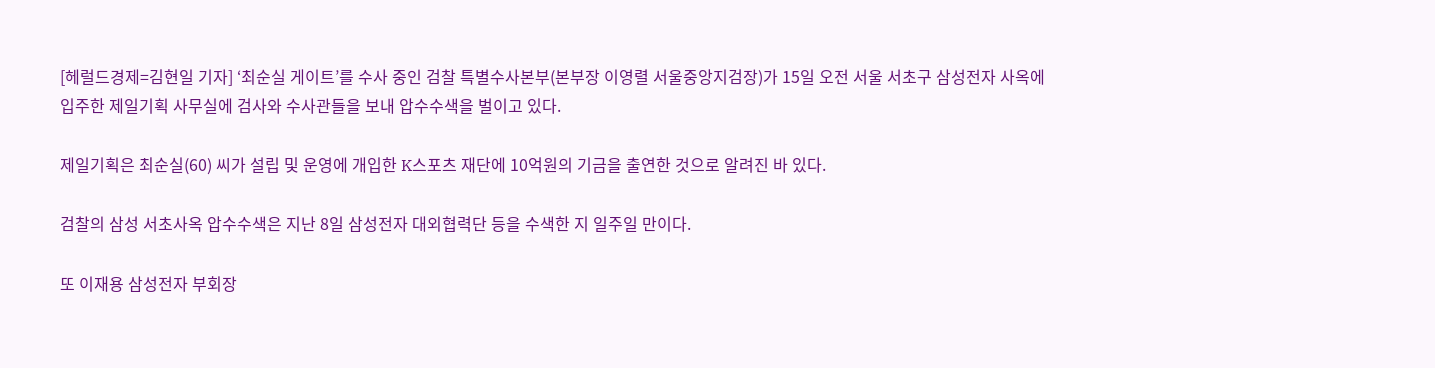[헤럴드경제=김현일 기자] ‘최순실 게이트’를 수사 중인 검찰 특별수사본부(본부장 이영렬 서울중앙지검장)가 15일 오전 서울 서초구 삼성전자 사옥에 입주한 제일기획 사무실에 검사와 수사관들을 보내 압수수색을 벌이고 있다.

제일기획은 최순실(60) 씨가 설립 및 운영에 개입한 K스포츠 재단에 10억원의 기금을 출연한 것으로 알려진 바 있다.

검찰의 삼성 서초사옥 압수수색은 지난 8일 삼성전자 대외협력단 등을 수색한 지 일주일 만이다.

또 이재용 삼성전자 부회장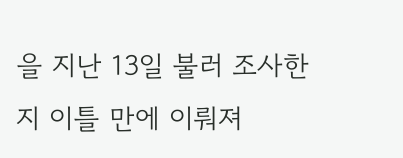을 지난 13일 불러 조사한 지 이틀 만에 이뤄져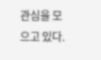관심을 모으고 있다.